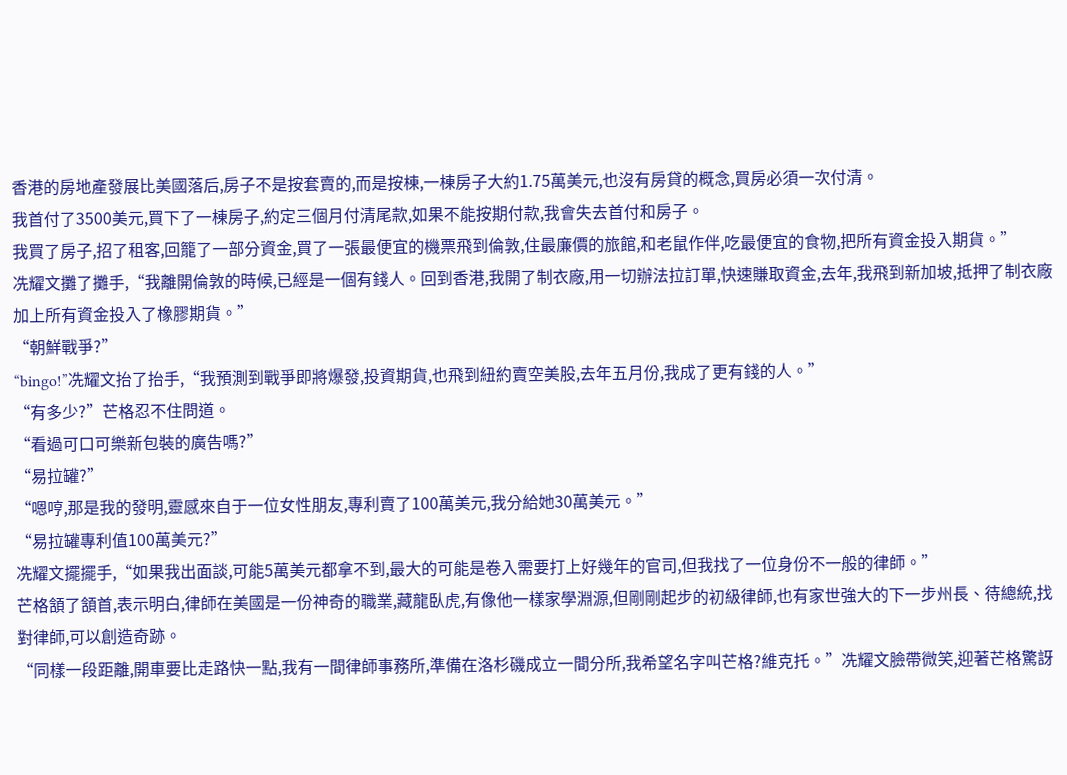香港的房地產發展比美國落后,房子不是按套賣的,而是按棟,一棟房子大約1.75萬美元,也沒有房貸的概念,買房必須一次付清。
我首付了3500美元,買下了一棟房子,約定三個月付清尾款,如果不能按期付款,我會失去首付和房子。
我買了房子,招了租客,回籠了一部分資金,買了一張最便宜的機票飛到倫敦,住最廉價的旅館,和老鼠作伴,吃最便宜的食物,把所有資金投入期貨。”
冼耀文攤了攤手,“我離開倫敦的時候,已經是一個有錢人。回到香港,我開了制衣廠,用一切辦法拉訂單,快速賺取資金,去年,我飛到新加坡,抵押了制衣廠加上所有資金投入了橡膠期貨。”
“朝鮮戰爭?”
“bingo!”冼耀文抬了抬手,“我預測到戰爭即將爆發,投資期貨,也飛到紐約賣空美股,去年五月份,我成了更有錢的人。”
“有多少?”芒格忍不住問道。
“看過可口可樂新包裝的廣告嗎?”
“易拉罐?”
“嗯哼,那是我的發明,靈感來自于一位女性朋友,專利賣了100萬美元,我分給她30萬美元。”
“易拉罐專利值100萬美元?”
冼耀文擺擺手,“如果我出面談,可能5萬美元都拿不到,最大的可能是卷入需要打上好幾年的官司,但我找了一位身份不一般的律師。”
芒格頷了頷首,表示明白,律師在美國是一份神奇的職業,藏龍臥虎,有像他一樣家學淵源,但剛剛起步的初級律師,也有家世強大的下一步州長、待總統,找對律師,可以創造奇跡。
“同樣一段距離,開車要比走路快一點,我有一間律師事務所,準備在洛杉磯成立一間分所,我希望名字叫芒格?維克托。”冼耀文臉帶微笑,迎著芒格驚訝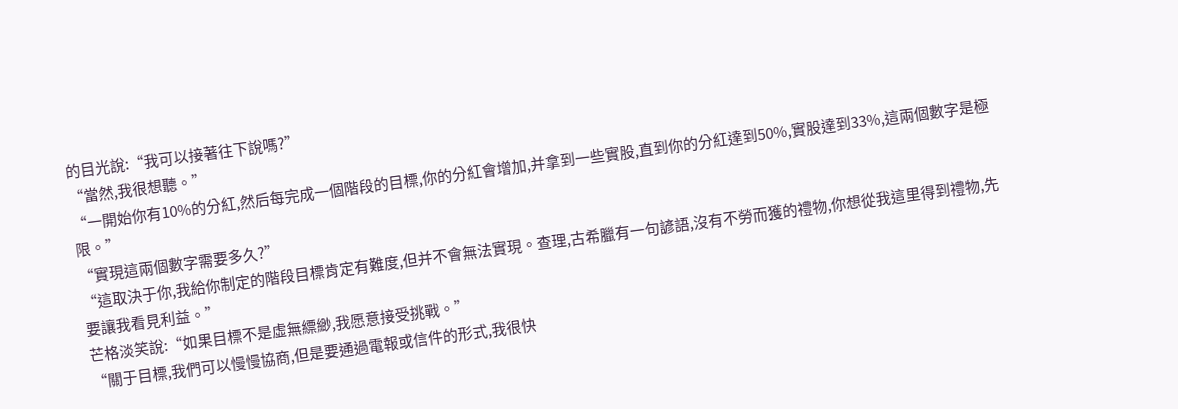的目光說:“我可以接著往下說嗎?”
“當然,我很想聽。”
“一開始你有10%的分紅,然后每完成一個階段的目標,你的分紅會增加,并拿到一些實股,直到你的分紅達到50%,實股達到33%,這兩個數字是極限。”
“實現這兩個數字需要多久?”
“這取決于你,我給你制定的階段目標肯定有難度,但并不會無法實現。查理,古希臘有一句諺語,沒有不勞而獲的禮物,你想從我這里得到禮物,先要讓我看見利益。”
芒格淡笑說:“如果目標不是虛無縹緲,我愿意接受挑戰。”
“關于目標,我們可以慢慢協商,但是要通過電報或信件的形式,我很快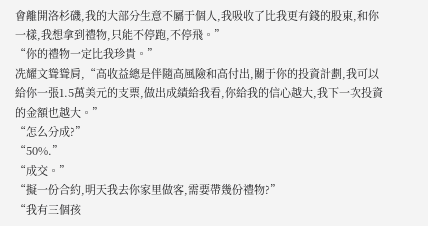會離開洛杉磯,我的大部分生意不屬于個人,我吸收了比我更有錢的股東,和你一樣,我想拿到禮物,只能不停跑,不停飛。”
“你的禮物一定比我珍貴。”
冼耀文聳聳肩,“高收益總是伴隨高風險和高付出,關于你的投資計劃,我可以給你一張1.5萬美元的支票,做出成績給我看,你給我的信心越大,我下一次投資的金額也越大。”
“怎么分成?”
“50%.”
“成交。”
“擬一份合約,明天我去你家里做客,需要帶幾份禮物?”
“我有三個孩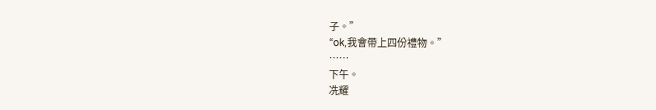子。”
“ok,我會帶上四份禮物。”
……
下午。
冼耀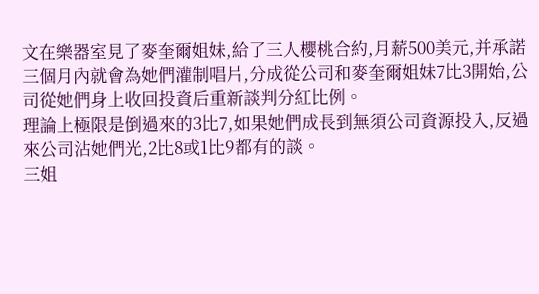文在樂器室見了麥奎爾姐妹,給了三人櫻桃合約,月薪500美元,并承諾三個月內就會為她們灌制唱片,分成從公司和麥奎爾姐妹7比3開始,公司從她們身上收回投資后重新談判分紅比例。
理論上極限是倒過來的3比7,如果她們成長到無須公司資源投入,反過來公司沾她們光,2比8或1比9都有的談。
三姐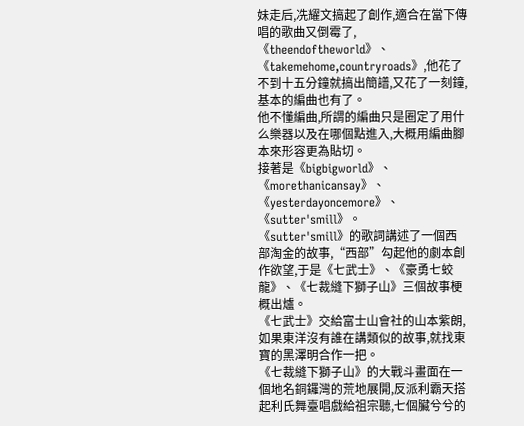妹走后,冼耀文搞起了創作,適合在當下傳唱的歌曲又倒霉了,《theendoftheworld》、《takemehome,countryroads》,他花了不到十五分鐘就搞出簡譜,又花了一刻鐘,基本的編曲也有了。
他不懂編曲,所謂的編曲只是圈定了用什么樂器以及在哪個點進入,大概用編曲腳本來形容更為貼切。
接著是《bigbigworld》、《morethanicansay》、《yesterdayoncemore》、《sutter'smill》。
《sutter'smill》的歌詞講述了一個西部淘金的故事,“西部”勾起他的劇本創作欲望,于是《七武士》、《豪勇七蛟龍》、《七裁縫下獅子山》三個故事梗概出爐。
《七武士》交給富士山會社的山本紫朗,如果東洋沒有誰在講類似的故事,就找東寶的黑澤明合作一把。
《七裁縫下獅子山》的大戰斗畫面在一個地名銅鑼灣的荒地展開,反派利霸天搭起利氏舞臺唱戲給祖宗聽,七個臟兮兮的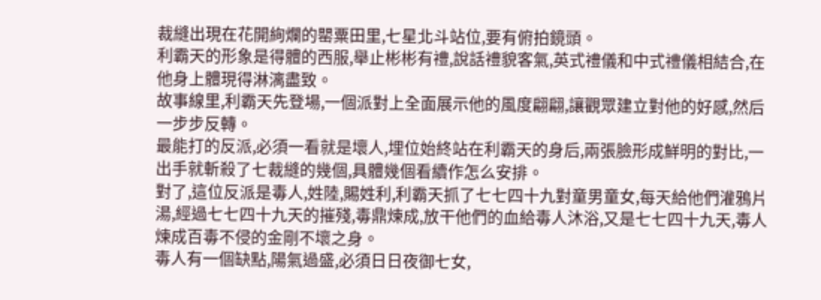裁縫出現在花開絢爛的罌粟田里,七星北斗站位,要有俯拍鏡頭。
利霸天的形象是得體的西服,舉止彬彬有禮,說話禮貌客氣,英式禮儀和中式禮儀相結合,在他身上體現得淋漓盡致。
故事線里,利霸天先登場,一個派對上全面展示他的風度翩翩,讓觀眾建立對他的好感,然后一步步反轉。
最能打的反派,必須一看就是壞人,埋位始終站在利霸天的身后,兩張臉形成鮮明的對比,一出手就斬殺了七裁縫的幾個,具體幾個看續作怎么安排。
對了,這位反派是毒人,姓陸,賜姓利,利霸天抓了七七四十九對童男童女,每天給他們灌鴉片湯,經過七七四十九天的摧殘,毒鼎煉成,放干他們的血給毒人沐浴,又是七七四十九天,毒人煉成百毒不侵的金剛不壞之身。
毒人有一個缺點,陽氣過盛,必須日日夜御七女,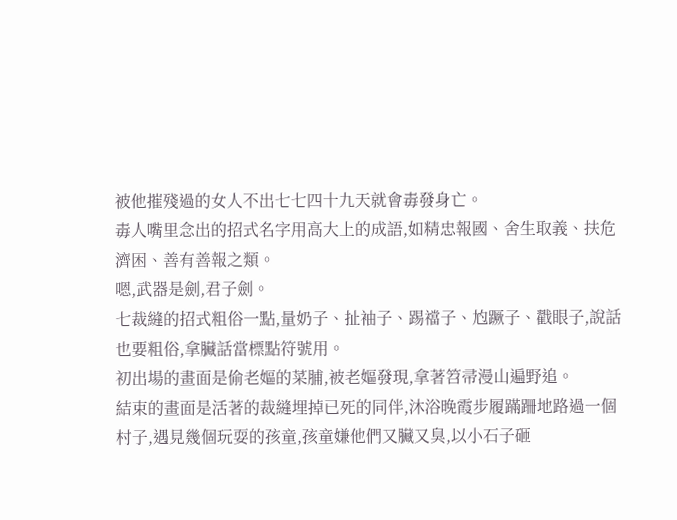被他摧殘過的女人不出七七四十九天就會毒發身亡。
毒人嘴里念出的招式名字用高大上的成語,如精忠報國、舍生取義、扶危濟困、善有善報之類。
嗯,武器是劍,君子劍。
七裁縫的招式粗俗一點,量奶子、扯袖子、踢襠子、尥蹶子、戳眼子,說話也要粗俗,拿臟話當標點符號用。
初出場的畫面是偷老嫗的菜脯,被老嫗發現,拿著笤帚漫山遍野追。
結束的畫面是活著的裁縫埋掉已死的同伴,沐浴晚霞步履蹣跚地路過一個村子,遇見幾個玩耍的孩童,孩童嫌他們又臟又臭,以小石子砸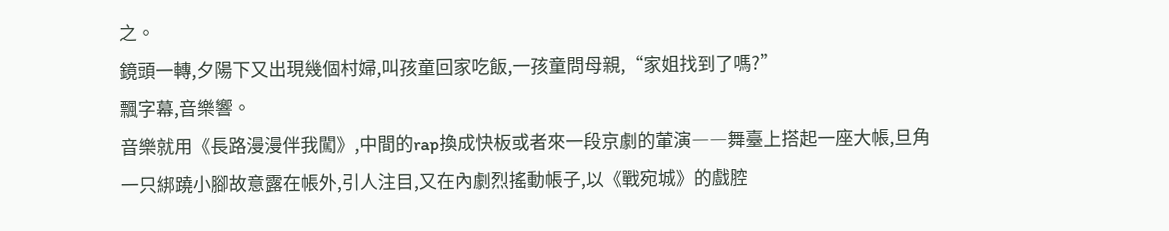之。
鏡頭一轉,夕陽下又出現幾個村婦,叫孩童回家吃飯,一孩童問母親,“家姐找到了嗎?”
飄字幕,音樂響。
音樂就用《長路漫漫伴我闖》,中間的rap換成快板或者來一段京劇的葷演――舞臺上搭起一座大帳,旦角一只綁蹺小腳故意露在帳外,引人注目,又在內劇烈搖動帳子,以《戰宛城》的戲腔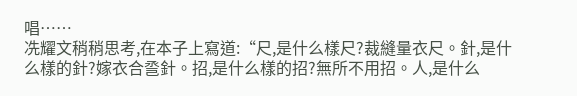唱……
冼耀文稍稍思考,在本子上寫道:“尺,是什么樣尺?裁縫量衣尺。針,是什么樣的針?嫁衣合巹針。招,是什么樣的招?無所不用招。人,是什么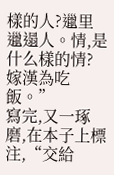樣的人?邋里邋遢人。情,是什么樣的情?嫁漢為吃飯。”
寫完,又一琢磨,在本子上標注,“交給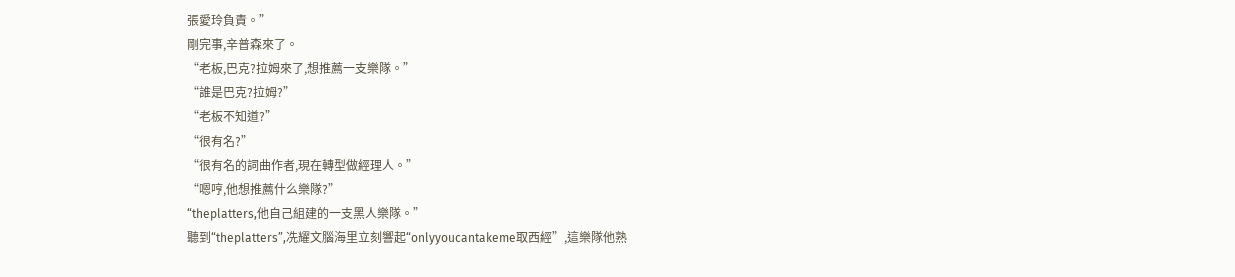張愛玲負責。”
剛完事,辛普森來了。
“老板,巴克?拉姆來了,想推薦一支樂隊。”
“誰是巴克?拉姆?”
“老板不知道?”
“很有名?”
“很有名的詞曲作者,現在轉型做經理人。”
“嗯哼,他想推薦什么樂隊?”
“theplatters,他自己組建的一支黑人樂隊。”
聽到“theplatters”,冼耀文腦海里立刻響起“onlyyoucantakeme取西經”,這樂隊他熟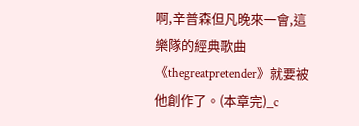啊,辛普森但凡晚來一會,這樂隊的經典歌曲《thegreatpretender》就要被他創作了。(本章完)_c